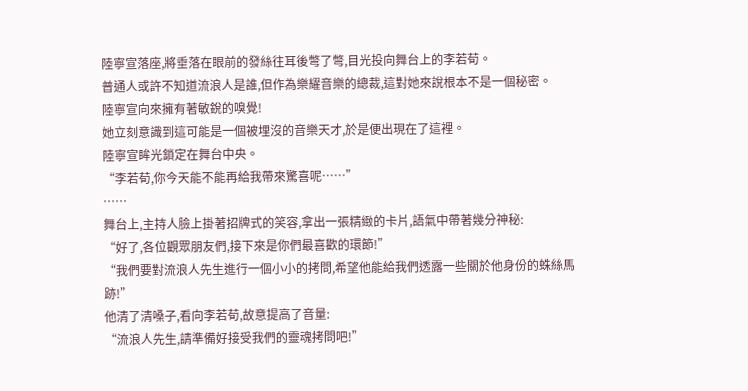陸寧宣落座,將垂落在眼前的發絲往耳後彆了彆,目光投向舞台上的李若荀。
普通人或許不知道流浪人是誰,但作為樂耀音樂的總裁,這對她來說根本不是一個秘密。
陸寧宣向來擁有著敏銳的嗅覺!
她立刻意識到這可能是一個被埋沒的音樂天才,於是便出現在了這裡。
陸寧宣眸光鎖定在舞台中央。
“李若荀,你今天能不能再給我帶來驚喜呢……”
……
舞台上,主持人臉上掛著招牌式的笑容,拿出一張精緻的卡片,語氣中帶著幾分神秘:
“好了,各位觀眾朋友們,接下來是你們最喜歡的環節!”
“我們要對流浪人先生進行一個小小的拷問,希望他能給我們透露一些關於他身份的蛛絲馬跡!”
他清了清嗓子,看向李若荀,故意提高了音量:
“流浪人先生,請準備好接受我們的靈魂拷問吧!”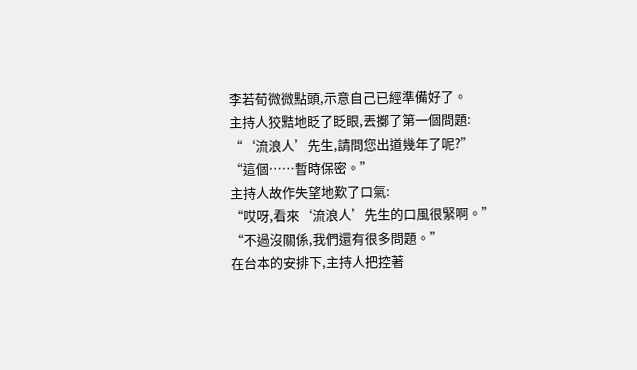李若荀微微點頭,示意自己已經準備好了。
主持人狡黠地眨了眨眼,丟擲了第一個問題:
“‘流浪人’先生,請問您出道幾年了呢?”
“這個……暫時保密。”
主持人故作失望地歎了口氣:
“哎呀,看來‘流浪人’先生的口風很緊啊。”
“不過沒關係,我們還有很多問題。”
在台本的安排下,主持人把控著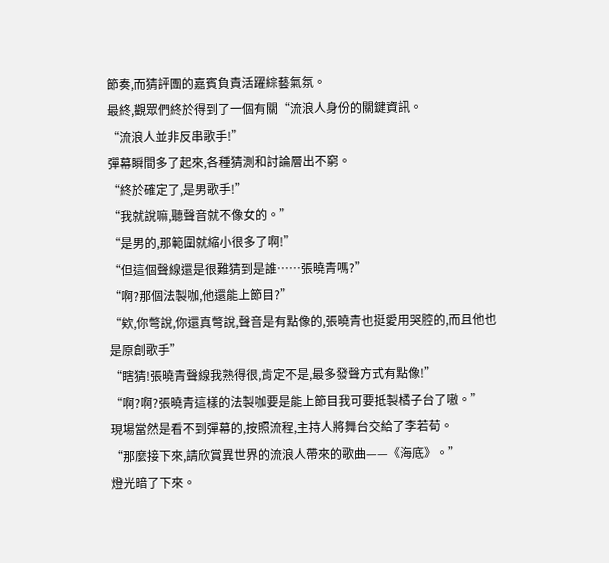節奏,而猜評團的嘉賓負責活躍綜藝氣氛。
最終,觀眾們終於得到了一個有關“流浪人身份的關鍵資訊。
“流浪人並非反串歌手!”
彈幕瞬間多了起來,各種猜測和討論層出不窮。
“終於確定了,是男歌手!”
“我就說嘛,聽聲音就不像女的。”
“是男的,那範圍就縮小很多了啊!”
“但這個聲線還是很難猜到是誰……張曉青嗎?”
“啊?那個法製咖,他還能上節目?”
“欸,你彆說,你還真彆說,聲音是有點像的,張曉青也挺愛用哭腔的,而且他也是原創歌手”
“瞎猜!張曉青聲線我熟得很,肯定不是,最多發聲方式有點像!”
“啊?啊?張曉青這樣的法製咖要是能上節目我可要抵製橘子台了嗷。”
現場當然是看不到彈幕的,按照流程,主持人將舞台交給了李若荀。
“那麼接下來,請欣賞異世界的流浪人帶來的歌曲——《海底》。”
燈光暗了下來。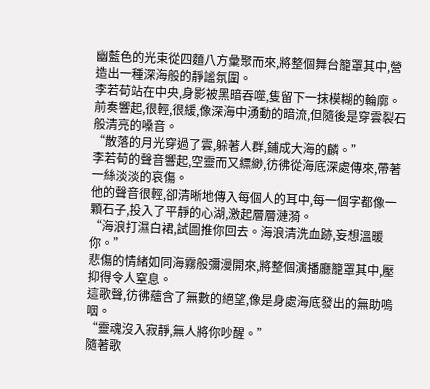幽藍色的光束從四麵八方彙聚而來,將整個舞台籠罩其中,營造出一種深海般的靜謐氛圍。
李若荀站在中央,身影被黑暗吞噬,隻留下一抹模糊的輪廓。
前奏響起,很輕,很緩,像深海中湧動的暗流,但隨後是穿雲裂石般清亮的嗓音。
“散落的月光穿過了雲,躲著人群,鋪成大海的麟。”
李若荀的聲音響起,空靈而又縹緲,彷彿從海底深處傳來,帶著一絲淡淡的哀傷。
他的聲音很輕,卻清晰地傳入每個人的耳中,每一個字都像一顆石子,投入了平靜的心湖,激起層層漣漪。
“海浪打濕白裙,試圖推你回去。海浪清洗血跡,妄想溫暖你。”
悲傷的情緒如同海霧般彌漫開來,將整個演播廳籠罩其中,壓抑得令人窒息。
這歌聲,彷彿蘊含了無數的絕望,像是身處海底發出的無助嗚咽。
“靈魂沒入寂靜,無人將你吵醒。”
隨著歌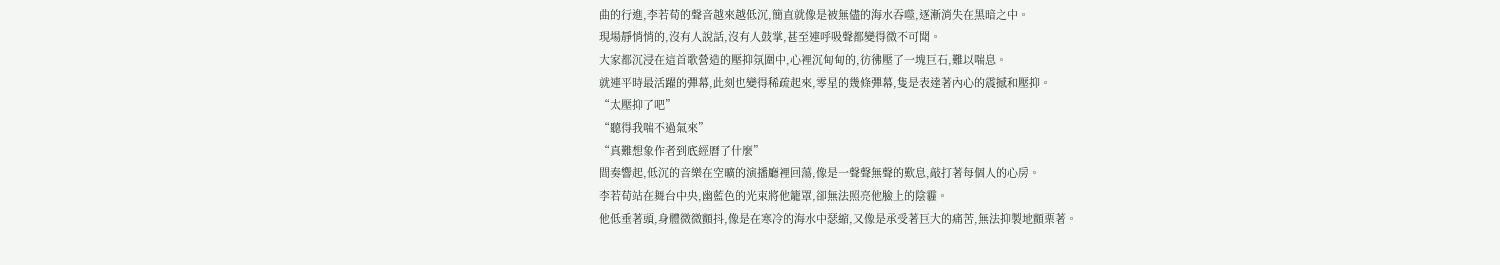曲的行進,李若荀的聲音越來越低沉,簡直就像是被無儘的海水吞噬,逐漸消失在黑暗之中。
現場靜悄悄的,沒有人說話,沒有人鼓掌,甚至連呼吸聲都變得微不可聞。
大家都沉浸在這首歌營造的壓抑氛圍中,心裡沉甸甸的,彷彿壓了一塊巨石,難以喘息。
就連平時最活躍的彈幕,此刻也變得稀疏起來,零星的幾條彈幕,隻是表達著內心的震撼和壓抑。
“太壓抑了吧”
“聽得我喘不過氣來”
“真難想象作者到底經曆了什麼”
間奏響起,低沉的音樂在空曠的演播廳裡回蕩,像是一聲聲無聲的歎息,敲打著每個人的心房。
李若荀站在舞台中央,幽藍色的光束將他籠罩,卻無法照亮他臉上的陰霾。
他低垂著頭,身體微微顫抖,像是在寒冷的海水中瑟縮,又像是承受著巨大的痛苦,無法抑製地顫栗著。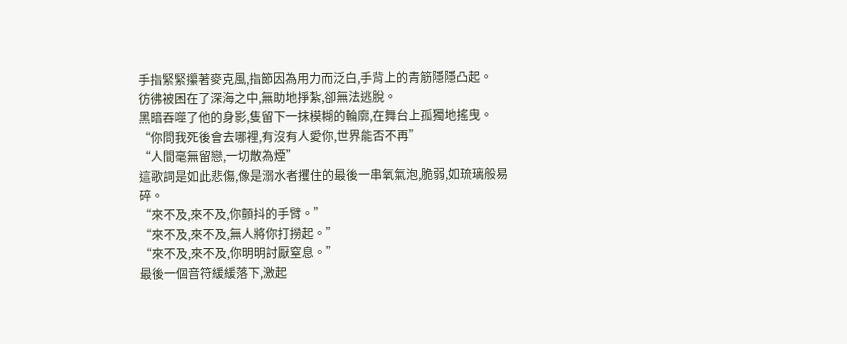手指緊緊攥著麥克風,指節因為用力而泛白,手背上的青筋隱隱凸起。
彷彿被困在了深海之中,無助地掙紮,卻無法逃脫。
黑暗吞噬了他的身影,隻留下一抹模糊的輪廓,在舞台上孤獨地搖曳。
“你問我死後會去哪裡,有沒有人愛你,世界能否不再”
“人間毫無留戀,一切散為煙”
這歌詞是如此悲傷,像是溺水者攫住的最後一串氧氣泡,脆弱,如琉璃般易碎。
“來不及,來不及,你顫抖的手臂。”
“來不及,來不及,無人將你打撈起。”
“來不及,來不及,你明明討厭窒息。”
最後一個音符緩緩落下,激起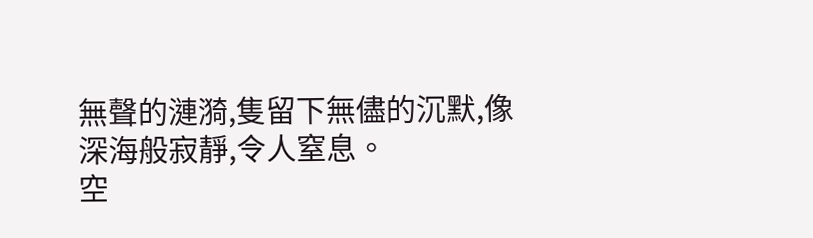無聲的漣漪,隻留下無儘的沉默,像深海般寂靜,令人窒息。
空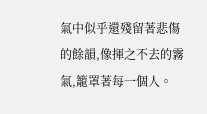氣中似乎還殘留著悲傷的餘韻,像揮之不去的霧氣,籠罩著每一個人。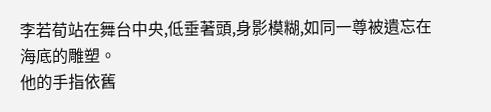李若荀站在舞台中央,低垂著頭,身影模糊,如同一尊被遺忘在海底的雕塑。
他的手指依舊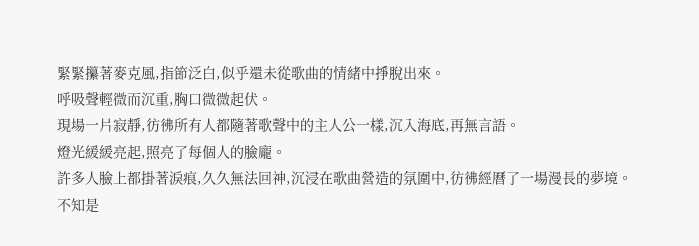緊緊攥著麥克風,指節泛白,似乎還未從歌曲的情緒中掙脫出來。
呼吸聲輕微而沉重,胸口微微起伏。
現場一片寂靜,彷彿所有人都隨著歌聲中的主人公一樣,沉入海底,再無言語。
燈光緩緩亮起,照亮了每個人的臉龐。
許多人臉上都掛著淚痕,久久無法回神,沉浸在歌曲營造的氛圍中,彷彿經曆了一場漫長的夢境。
不知是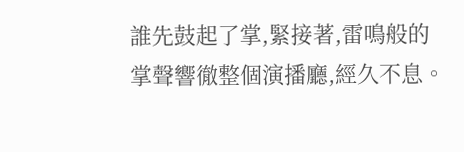誰先鼓起了掌,緊接著,雷鳴般的掌聲響徹整個演播廳,經久不息。